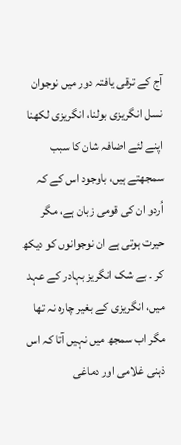آج کے ترقی یافتہ دور میں نوجوان نسل انگریزی بولنا، انگریزی لکھنا اپنے لئے اضافہ شان کا سبب سمجھتے ہیں، باوجود اس کے کہ اُردو ان کی قومی زبان ہے، مگر حیرت ہوتی ہے ان نوجوانوں کو دیکھ کر ۔ بے شک انگریز بہادر کے عہد میں، انگریزی کے بغیر چارہ نہ تھا مگر اب سمجھ میں نہیں آتا کہ اس ذہنی غلامی اور دماغی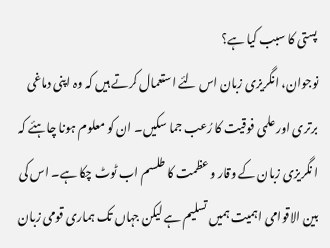پستی کا سبب کیا ہے؟
نوجوان، انگریزی زبان اس لئے استعمال کرتے ہیں کہ وہ اپنی دماغی برتری اور علمی فوقیت کا رُعب جما سکیں۔ ان کو معلوم ہونا چاہئے کہ ا نگریزی زبان کے وقار و عظمت کا طلسم اب ٹوٹ چکا ہے۔ اس کی بین الاقوامی اہمیت ہمیں تسلیم ہے لیکن جہاں تک ہماری قومی زبان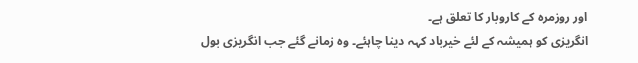اور روزمرہ کے کاروبار کا تعلق ہے۔
انگریزی کو ہمیشہ کے لئے خیرباد کہہ دینا چاہئے۔ وہ زمانے گئے جب انگریزی بول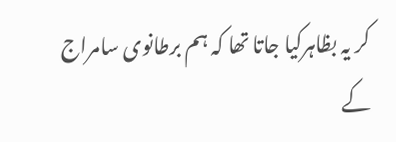کر یہ بظاہرکیا جاتا تھا کہ ہم برطانوی سامراج کے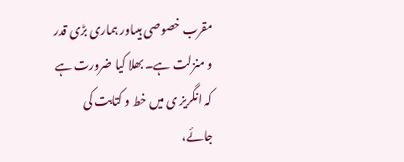مقرب خصوصی ہیںاور ہماری بڑی قدر و منزلت ہے۔ بھلا کیا ضرورت ہے کہ انگریز ی میں خط و کتابت کی جائے،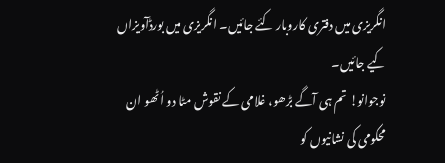انگریزی میں دفتری کاروبار کئے جائیں۔ انگریزی میں بورڈآویزاں کیے جائیں۔
نوجوانو! تم ہی آگے بڑھو، غلامی کے نقوش مٹا دو اُٹھو ان محکومی کی نشانیوں کو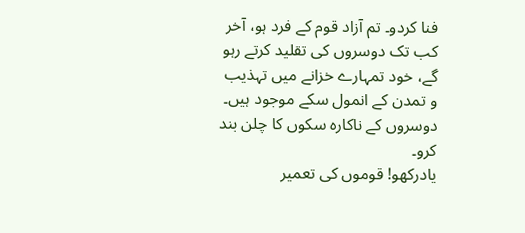فنا کردو۔ تم آزاد قوم کے فرد ہو، آخر کب تک دوسروں کی تقلید کرتے رہو گے، خود تمہارے خزانے میں تہذیب و تمدن کے انمول سکے موجود ہیں۔ دوسروں کے ناکارہ سکوں کا چلن بند کرو۔
یادرکھو! قوموں کی تعمیر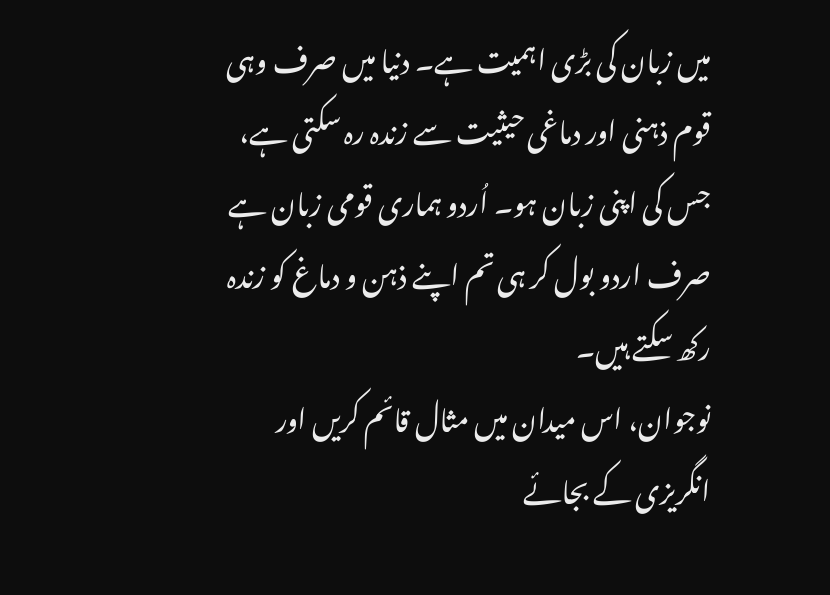میں زبان کی بڑی اہمیت ہے۔ دنیا میں صرف وہی قوم ذہنی اور دماغی حیثیت سے زندہ رہ سکتی ہے، جس کی اپنی زبان ہو۔ اُردو ہماری قومی زبان ہے صرف اردو بول کر ہی تم اپنے ذہن و دماغ کو زندہ رکھ سکتے ہیں۔
نوجوان، اس میدان میں مثال قائم کریں اور انگریزی کے بجائے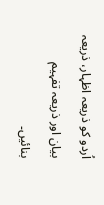اُردو کو ذریعہ اظہار، ذریعہ بیان اور ذریعہ تفہیم بنائیں۔